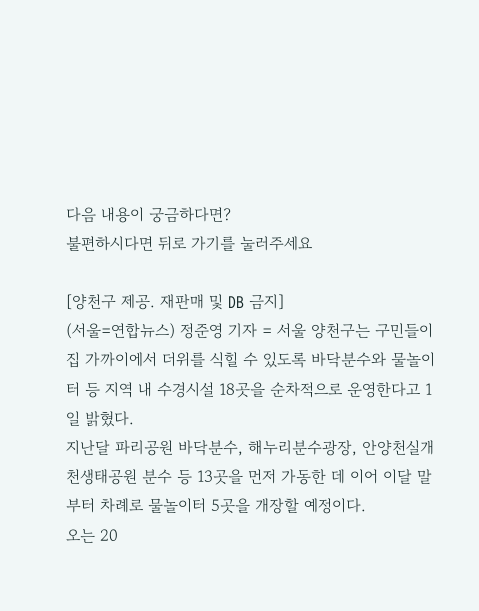다음 내용이 궁금하다면?
불편하시다면 뒤로 가기를 눌러주세요

[양천구 제공. 재판매 및 DB 금지]
(서울=연합뉴스) 정준영 기자 = 서울 양천구는 구민들이 집 가까이에서 더위를 식힐 수 있도록 바닥분수와 물놀이터 등 지역 내 수경시설 18곳을 순차적으로 운영한다고 1일 밝혔다.
지난달 파리공원 바닥분수, 해누리분수광장, 안양천실개천생태공원 분수 등 13곳을 먼저 가동한 데 이어 이달 말부터 차례로 물놀이터 5곳을 개장할 예정이다.
오는 20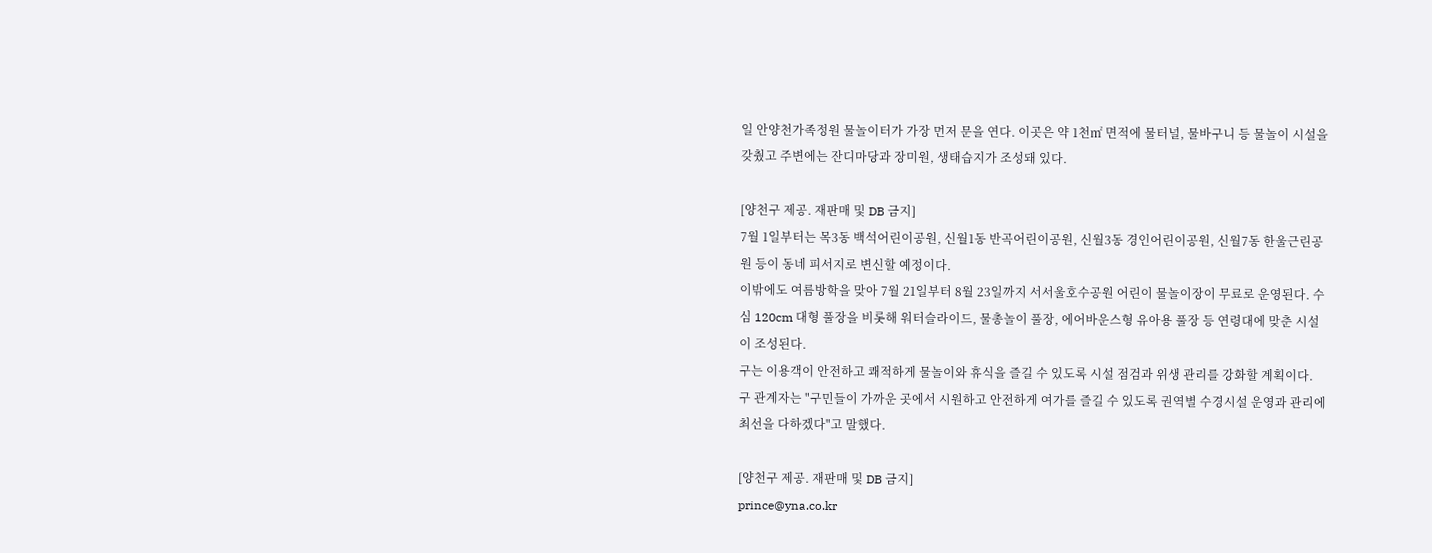일 안양천가족정원 물놀이터가 가장 먼저 문을 연다. 이곳은 약 1천㎡ 면적에 물터널, 물바구니 등 물놀이 시설을 갖췄고 주변에는 잔디마당과 장미원, 생태습지가 조성돼 있다.

[양천구 제공. 재판매 및 DB 금지]
7월 1일부터는 목3동 백석어린이공원, 신월1동 반곡어린이공원, 신월3동 경인어린이공원, 신월7동 한울근린공원 등이 동네 피서지로 변신할 예정이다.
이밖에도 여름방학을 맞아 7월 21일부터 8월 23일까지 서서울호수공원 어린이 물놀이장이 무료로 운영된다. 수심 120cm 대형 풀장을 비롯해 워터슬라이드, 물총놀이 풀장, 에어바운스형 유아용 풀장 등 연령대에 맞춘 시설이 조성된다.
구는 이용객이 안전하고 쾌적하게 물놀이와 휴식을 즐길 수 있도록 시설 점검과 위생 관리를 강화할 계획이다.
구 관계자는 "구민들이 가까운 곳에서 시원하고 안전하게 여가를 즐길 수 있도록 권역별 수경시설 운영과 관리에 최선을 다하겠다"고 말했다.

[양천구 제공. 재판매 및 DB 금지]
prince@yna.co.kr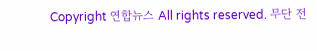Copyright 연합뉴스 All rights reserved. 무단 전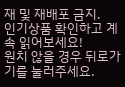재 및 재배포 금지.
인기상품 확인하고 계속 읽어보세요!
원치 않을 경우 뒤로가기를 눌러주세요.